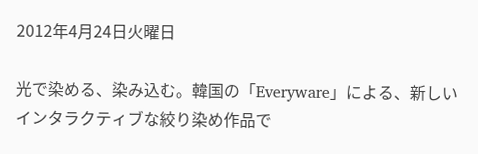2012年4月24日火曜日

光で染める、染み込む。韓国の「Everyware」による、新しいインタラクティブな絞り染め作品で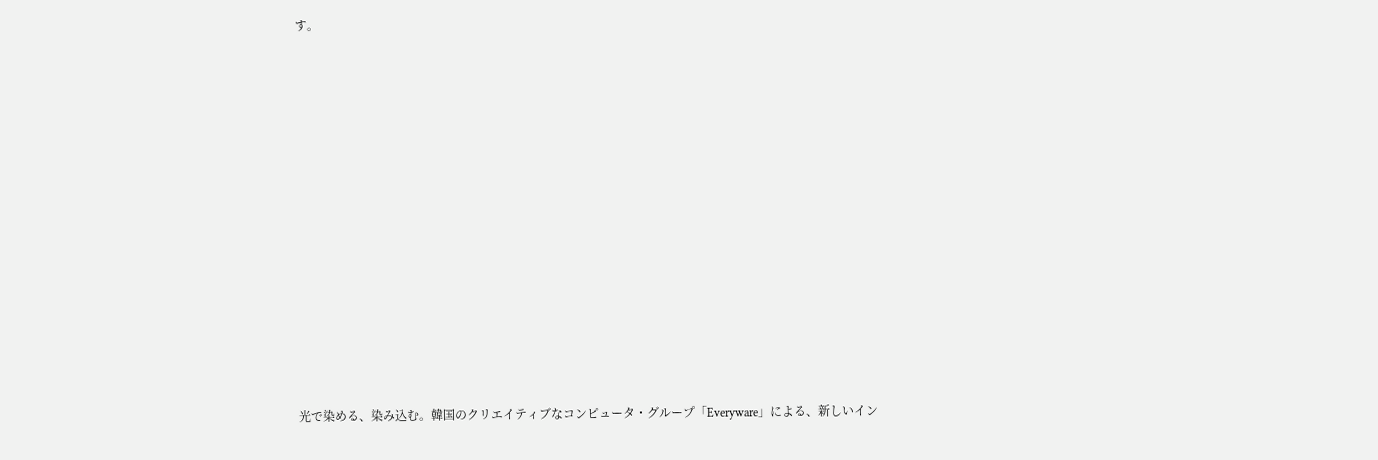す。
















光で染める、染み込む。韓国のクリエイティブなコンピュータ・グループ「Everyware」による、新しいイン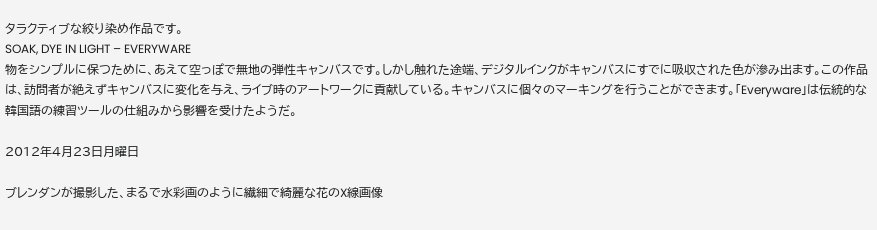タラクティブな絞り染め作品です。
SOAK, DYE IN LIGHT – EVERYWARE
物をシンプルに保つために、あえて空っぽで無地の弾性キャンバスです。しかし触れた途端、デジタルインクがキャンバスにすでに吸収された色が滲み出ます。この作品は、訪問者が絶えずキャンバスに変化を与え、ライブ時のアートワークに貢献している。キャンバスに個々のマーキングを行うことができます。「Everyware」は伝統的な韓国語の練習ツールの仕組みから影響を受けたようだ。

2012年4月23日月曜日

ブレンダンが撮影した、まるで水彩画のように繊細で綺麗な花のX線画像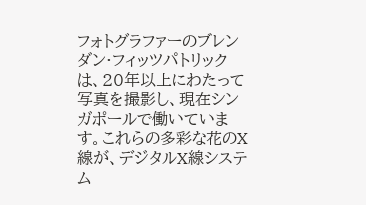フォトグラファーのブレンダン·フィッツパトリックは、20年以上にわたって写真を撮影し、現在シンガポールで働いています。これらの多彩な花のX線が、デジタルX線システム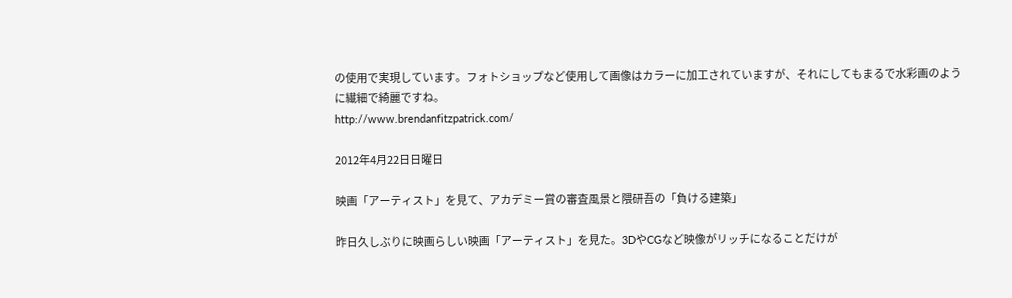の使用で実現しています。フォトショップなど使用して画像はカラーに加工されていますが、それにしてもまるで水彩画のように繊細で綺麗ですね。
http://www.brendanfitzpatrick.com/

2012年4月22日日曜日

映画「アーティスト」を見て、アカデミー賞の審査風景と隈研吾の「負ける建築」

昨日久しぶりに映画らしい映画「アーティスト」を見た。3DやCGなど映像がリッチになることだけが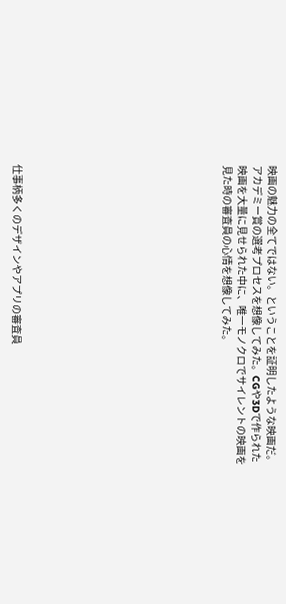映画の魅力の全てではない。ということを証明したような映画だ。アカデミー賞の選考プロセスを想像してみた。CGや3Dで作られた映画を大量に見せられた中に、唯一モノクロでサイレントの映画を見た時の審査員の心情を想像してみた。













仕事柄多くのデザインやアプリの審査員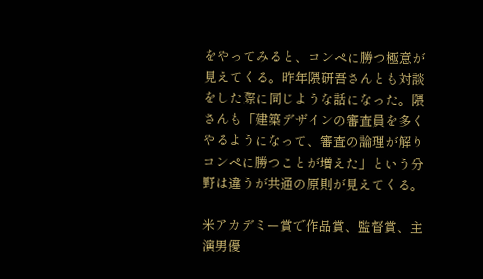をやってみると、コンペに勝つ極意が見えてくる。昨年隈研吾さんとも対談をした際に同じような話になった。隈さんも「建築デザインの審査員を多くやるようになって、審査の論理が解りコンペに勝つことが増えた」という分野は違うが共通の原則が見えてくる。

米アカデミー賞で作品賞、監督賞、主演男優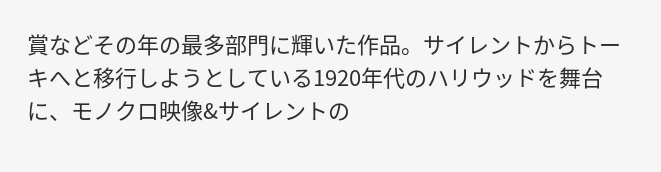賞などその年の最多部門に輝いた作品。サイレントからトーキへと移行しようとしている1920年代のハリウッドを舞台に、モノクロ映像&サイレントの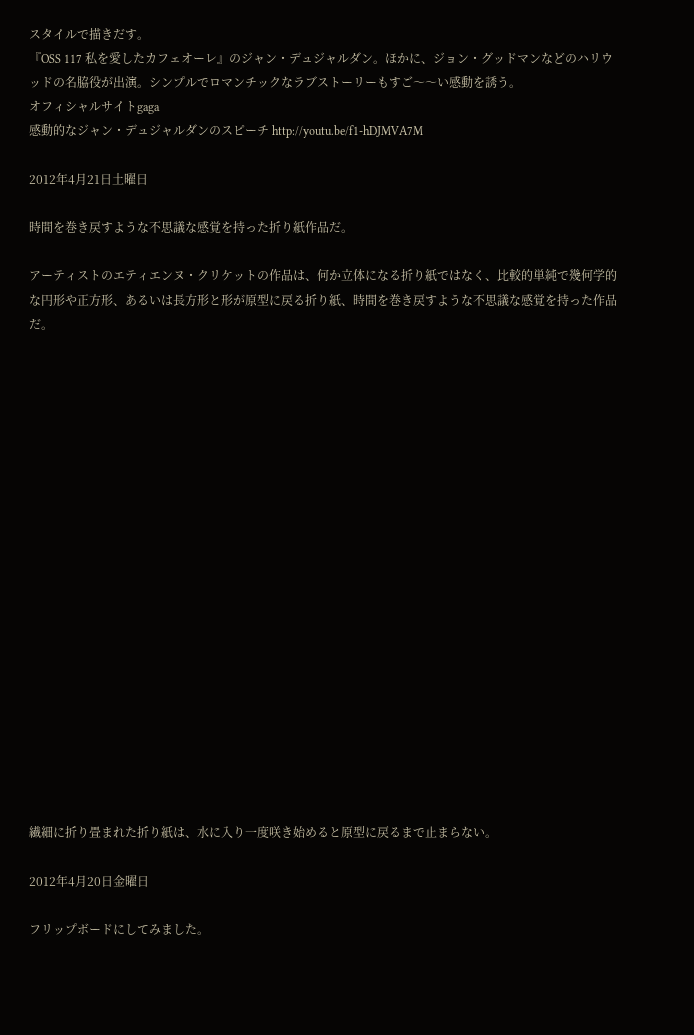スタイルで描きだす。
『OSS 117 私を愛したカフェオーレ』のジャン・デュジャルダン。ほかに、ジョン・グッドマンなどのハリウッドの名脇役が出演。シンプルでロマンチックなラブストーリーもすご〜〜い感動を誘う。
オフィシャルサイトgaga
感動的なジャン・デュジャルダンのスピーチ http://youtu.be/f1-hDJMVA7M

2012年4月21日土曜日

時間を巻き戻すような不思議な感覚を持った折り紙作品だ。

アーティストのエティエンヌ・クリケットの作品は、何か立体になる折り紙ではなく、比較的単純で幾何学的な円形や正方形、あるいは長方形と形が原型に戻る折り紙、時間を巻き戻すような不思議な感覚を持った作品だ。




















繊細に折り畳まれた折り紙は、水に入り一度咲き始めると原型に戻るまで止まらない。

2012年4月20日金曜日

フリップボードにしてみました。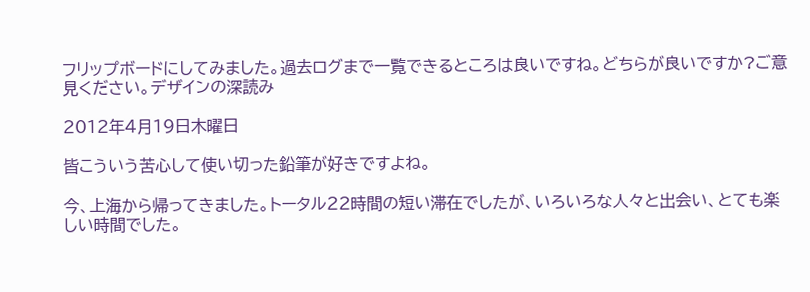フリップボードにしてみました。過去ログまで一覧できるところは良いですね。どちらが良いですか?ご意見ください。デザインの深読み

2012年4月19日木曜日

皆こういう苦心して使い切った鉛筆が好きですよね。

今、上海から帰ってきました。トータル22時間の短い滞在でしたが、いろいろな人々と出会い、とても楽しい時間でした。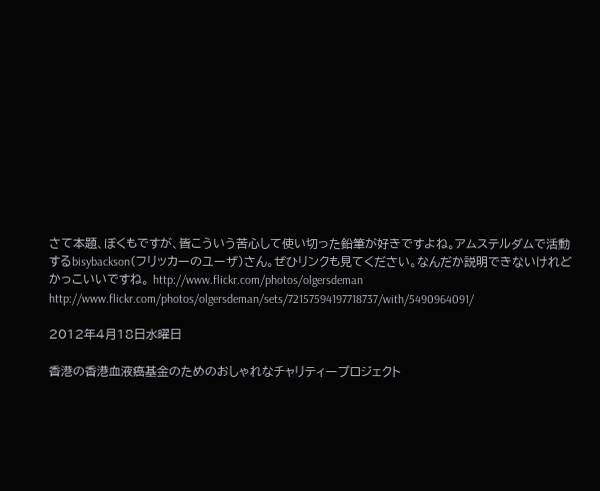さて本題、ぼくもですが、皆こういう苦心して使い切った鉛筆が好きですよね。アムステルダムで活動するbisybackson(フリッカーのユーザ)さん。ぜひリンクも見てください。なんだか説明できないけれどかっこいいですね。 http://www.flickr.com/photos/olgersdeman
http://www.flickr.com/photos/olgersdeman/sets/72157594197718737/with/5490964091/

2012年4月18日水曜日

香港の香港血液癌基金のためのおしゃれなチャリティープロジェクト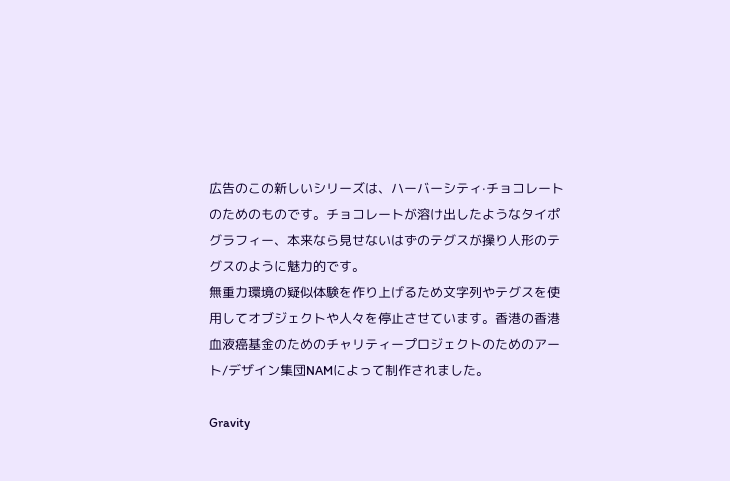広告のこの新しいシリーズは、ハーバーシティ·チョコレートのためのものです。チョコレートが溶け出したようなタイポグラフィー、本来なら見せないはずのテグスが操り人形のテグスのように魅力的です。
無重力環境の疑似体験を作り上げるため文字列やテグスを使用してオブジェクトや人々を停止させています。香港の香港血液癌基金のためのチャリティープロジェクトのためのアート/デザイン集団NAMによって制作されました。

Gravity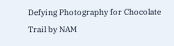Defying Photography for Chocolate Trail by NAM